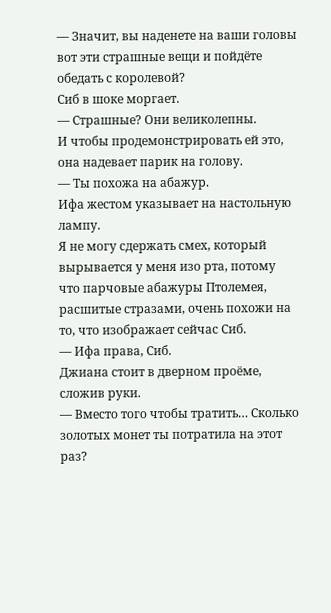— Значит, вы наденете на ваши головы вот эти страшные вещи и пойдёте обедать с королевой?
Сиб в шоке моргает.
— Страшные? Они великолепны.
И чтобы продемонстрировать ей это, она надевает парик на голову.
— Ты похожа на абажур.
Ифа жестом указывает на настольную лампу.
Я не могу сдержать смех, который вырывается у меня изо рта, потому что парчовые абажуры Птолемея, расшитые стразами, очень похожи на то, что изображает сейчас Сиб.
— Ифа права, Сиб.
Джиана стоит в дверном проёме, сложив руки.
— Вместо того чтобы тратить… Сколько золотых монет ты потратила на этот раз?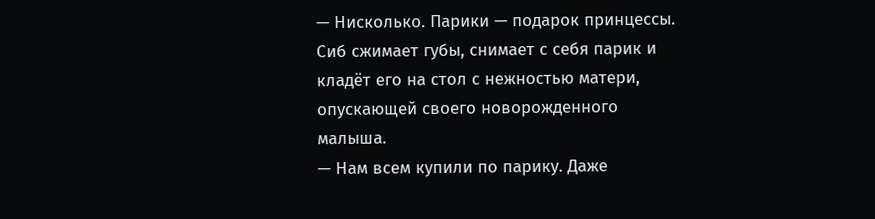— Нисколько. Парики — подарок принцессы.
Сиб сжимает губы, снимает с себя парик и кладёт его на стол с нежностью матери, опускающей своего новорожденного малыша.
— Нам всем купили по парику. Даже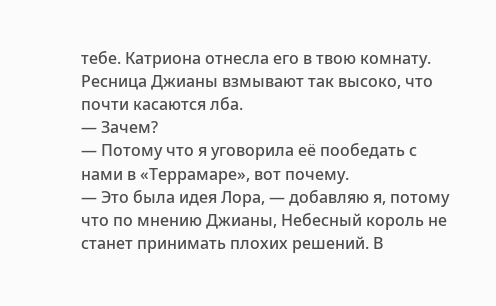тебе. Катриона отнесла его в твою комнату.
Ресница Джианы взмывают так высоко, что почти касаются лба.
— Зачем?
— Потому что я уговорила её пообедать с нами в «Террамаре», вот почему.
— Это была идея Лора, — добавляю я, потому что по мнению Джианы, Небесный король не станет принимать плохих решений. В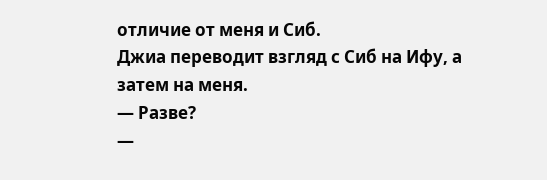отличие от меня и Сиб.
Джиа переводит взгляд с Сиб на Ифу, а затем на меня.
— Разве?
—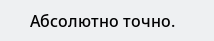Абсолютно точно.